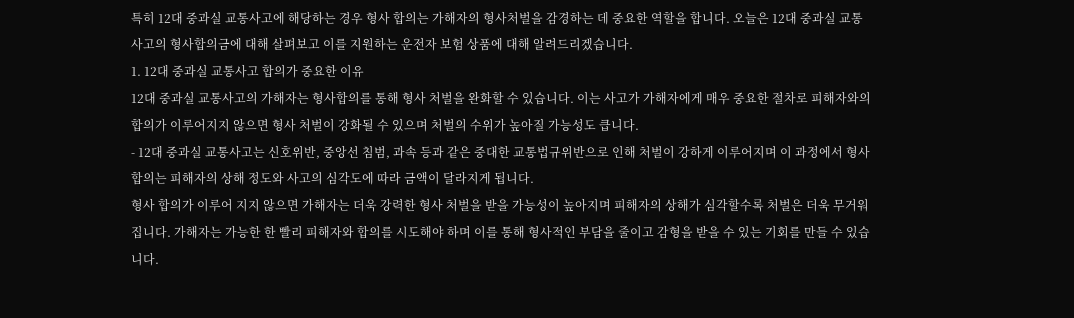특히 12대 중과실 교통사고에 해당하는 경우 형사 합의는 가해자의 형사처벌을 감경하는 데 중요한 역할을 합니다. 오늘은 12대 중과실 교통사고의 형사합의금에 대해 살펴보고 이를 지원하는 운전자 보험 상품에 대해 알려드리겠습니다.
1. 12대 중과실 교통사고 합의가 중요한 이유
12대 중과실 교통사고의 가해자는 형사합의를 통해 형사 처벌을 완화할 수 있습니다. 이는 사고가 가해자에게 매우 중요한 절차로 피해자와의 합의가 이루어지지 않으면 형사 처벌이 강화될 수 있으며 처벌의 수위가 높아질 가능성도 큽니다.
- 12대 중과실 교통사고는 신호위반, 중앙선 침범, 과속 등과 같은 중대한 교통법규위반으로 인해 처벌이 강하게 이루어지며 이 과정에서 형사 합의는 피해자의 상해 정도와 사고의 심각도에 따라 금액이 달라지게 됩니다.
형사 합의가 이루어 지지 않으면 가해자는 더욱 강력한 형사 처벌을 받을 가능성이 높아지며 피해자의 상해가 심각할수록 처벌은 더욱 무거워집니다. 가해자는 가능한 한 빨리 피해자와 합의를 시도해야 하며 이를 통해 형사적인 부담을 줄이고 감형을 받을 수 있는 기회를 만들 수 있습니다.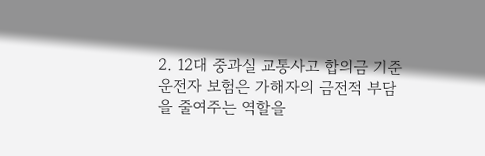2. 12대 중과실 교통사고 합의금 기준
운전자 보험은 가해자의 금전적 부담을 줄여주는 역할을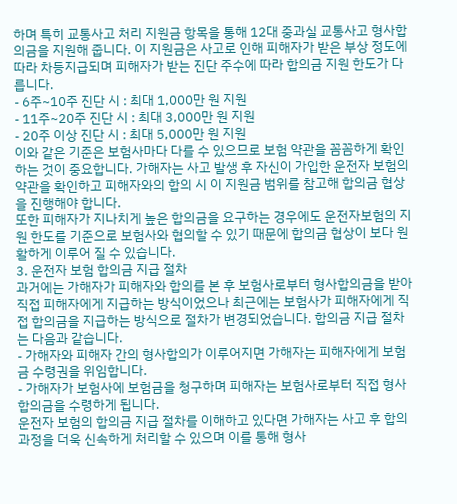하며 특히 교통사고 처리 지원금 항목을 통해 12대 중과실 교통사고 형사합의금을 지원해 줍니다. 이 지원금은 사고로 인해 피해자가 받은 부상 정도에 따라 차등지급되며 피해자가 받는 진단 주수에 따라 합의금 지원 한도가 다릅니다.
- 6주~10주 진단 시 : 최대 1,000만 원 지원
- 11주~20주 진단 시 : 최대 3,000만 원 지원
- 20주 이상 진단 시 : 최대 5,000만 원 지원
이와 같은 기준은 보험사마다 다를 수 있으므로 보험 약관을 꼼꼼하게 확인하는 것이 중요합니다. 가해자는 사고 발생 후 자신이 가입한 운전자 보험의 약관을 확인하고 피해자와의 합의 시 이 지원금 범위를 참고해 합의금 협상을 진행해야 합니다.
또한 피해자가 지나치게 높은 합의금을 요구하는 경우에도 운전자보험의 지원 한도를 기준으로 보험사와 협의할 수 있기 때문에 합의금 협상이 보다 원활하게 이루어 질 수 있습니다.
3. 운전자 보험 합의금 지급 절차
과거에는 가해자가 피해자와 합의를 본 후 보험사로부터 형사합의금을 받아 직접 피해자에게 지급하는 방식이었으나 최근에는 보험사가 피해자에게 직접 합의금을 지급하는 방식으로 절차가 변경되었습니다. 합의금 지급 절차는 다음과 같습니다.
- 가해자와 피해자 간의 형사합의가 이루어지면 가해자는 피해자에게 보험금 수령권을 위임합니다.
- 가해자가 보험사에 보험금을 청구하며 피해자는 보험사로부터 직접 형사합의금을 수령하게 됩니다.
운전자 보험의 합의금 지급 절차를 이해하고 있다면 가해자는 사고 후 합의 과정을 더욱 신속하게 처리할 수 있으며 이를 통해 형사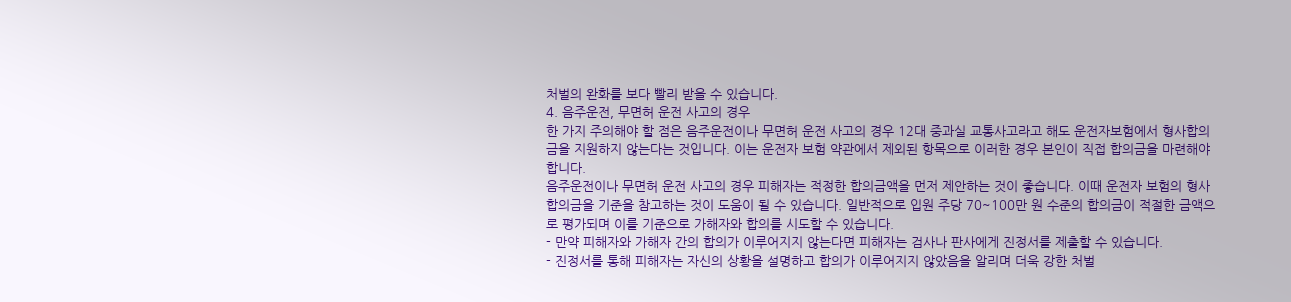처벌의 완화를 보다 빨리 받을 수 있습니다.
4. 음주운전, 무면허 운전 사고의 경우
한 가지 주의해야 할 점은 음주운전이나 무면허 운전 사고의 경우 12대 중과실 교통사고라고 해도 운전자보험에서 형사합의금을 지원하지 않는다는 것입니다. 이는 운전자 보험 약관에서 제외된 항목으로 이러한 경우 본인이 직접 합의금을 마련해야 합니다.
음주운전이나 무면허 운전 사고의 경우 피해자는 적정한 합의금액을 먼저 제안하는 것이 좋습니다. 이때 운전자 보험의 형사합의금을 기준을 참고하는 것이 도움이 될 수 있습니다. 일반적으로 입원 주당 70~100만 원 수준의 합의금이 적절한 금액으로 평가되며 이를 기준으로 가해자와 합의를 시도할 수 있습니다.
- 만약 피해자와 가해자 간의 합의가 이루어지지 않는다면 피해자는 검사나 판사에게 진정서를 제출할 수 있습니다.
- 진정서를 통해 피해자는 자신의 상황을 설명하고 합의가 이루어지지 않았음을 알리며 더욱 강한 처벌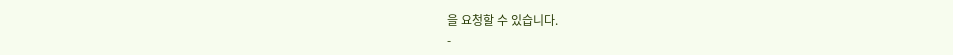을 요청할 수 있습니다.
-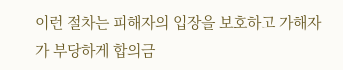이런 절차는 피해자의 입장을 보호하고 가해자가 부당하게 합의금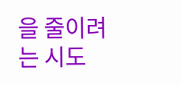을 줄이려는 시도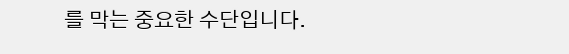를 막는 중요한 수단입니다.